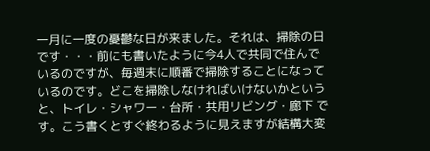一月に一度の憂鬱な日が来ました。それは、掃除の日です・・・前にも書いたように今4人で共同で住んでいるのですが、毎週末に順番で掃除することになっているのです。どこを掃除しなければいけないかというと、トイレ・シャワー・台所・共用リビング・廊下 です。こう書くとすぐ終わるように見えますが結構大変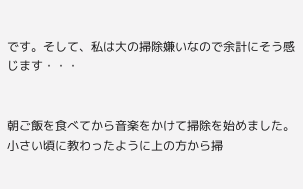です。そして、私は大の掃除嫌いなので余計にそう感じます・・・


朝ご飯を食べてから音楽をかけて掃除を始めました。小さい頃に教わったように上の方から掃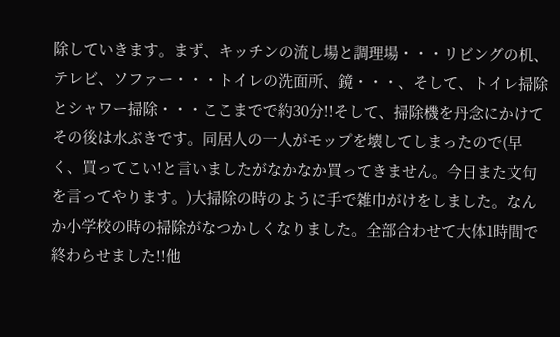除していきます。まず、キッチンの流し場と調理場・・・リビングの机、テレビ、ソファー・・・トイレの洗面所、鏡・・・、そして、トイレ掃除とシャワー掃除・・・ここまでで約30分!!そして、掃除機を丹念にかけてその後は水ぶきです。同居人の一人がモップを壊してしまったので(早く、買ってこい!と言いましたがなかなか買ってきません。今日また文句を言ってやります。)大掃除の時のように手で雑巾がけをしました。なんか小学校の時の掃除がなつかしくなりました。全部合わせて大体1時間で終わらせました!!他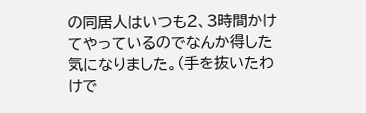の同居人はいつも2、3時間かけてやっているのでなんか得した気になりました。(手を抜いたわけで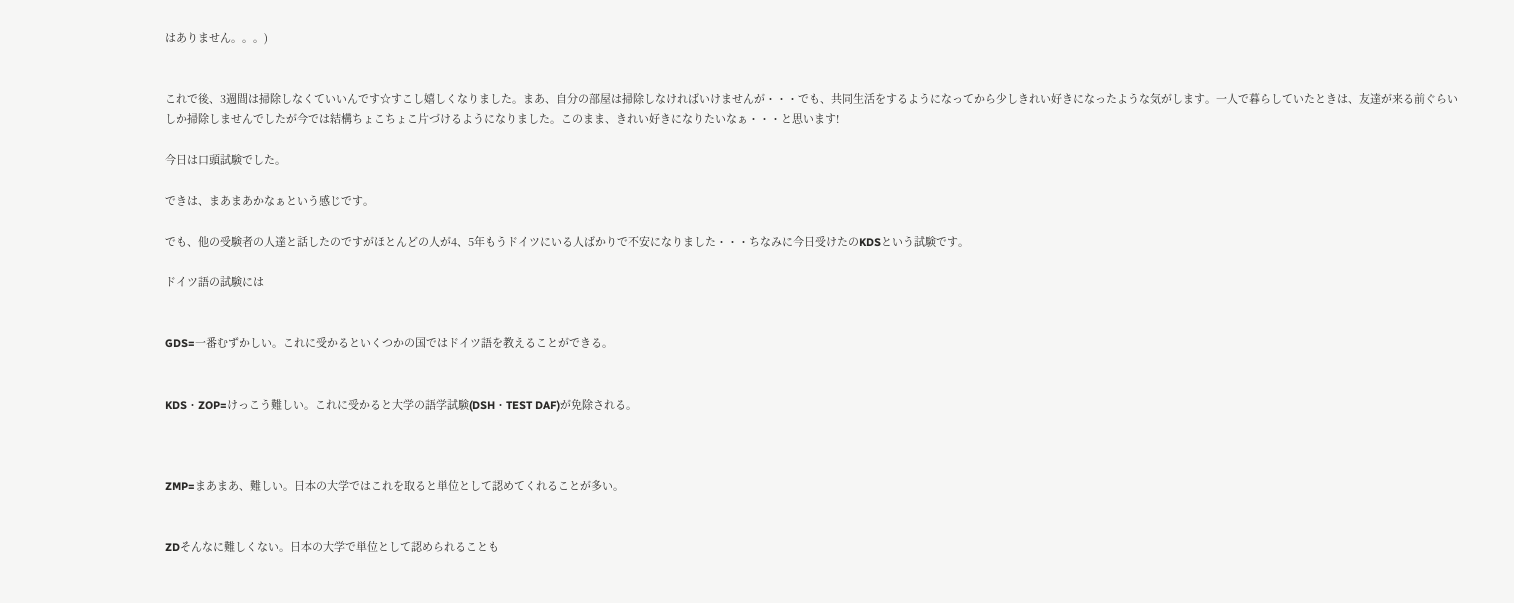はありません。。。)


これで後、3週間は掃除しなくていいんです☆すこし嬉しくなりました。まあ、自分の部屋は掃除しなければいけませんが・・・でも、共同生活をするようになってから少しきれい好きになったような気がします。一人で暮らしていたときは、友達が来る前ぐらいしか掃除しませんでしたが今では結構ちょこちょこ片づけるようになりました。このまま、きれい好きになりたいなぁ・・・と思います!

今日は口頭試験でした。

できは、まあまあかなぁという感じです。

でも、他の受験者の人達と話したのですがほとんどの人が4、5年もうドイツにいる人ばかりで不安になりました・・・ちなみに今日受けたのKDSという試験です。

ドイツ語の試験には


GDS=一番むずかしい。これに受かるといくつかの国ではドイツ語を教えることができる。


KDS・ZOP=けっこう難しい。これに受かると大学の語学試験(DSH・TEST DAF)が免除される。



ZMP=まあまあ、難しい。日本の大学ではこれを取ると単位として認めてくれることが多い。


ZDそんなに難しくない。日本の大学で単位として認められることも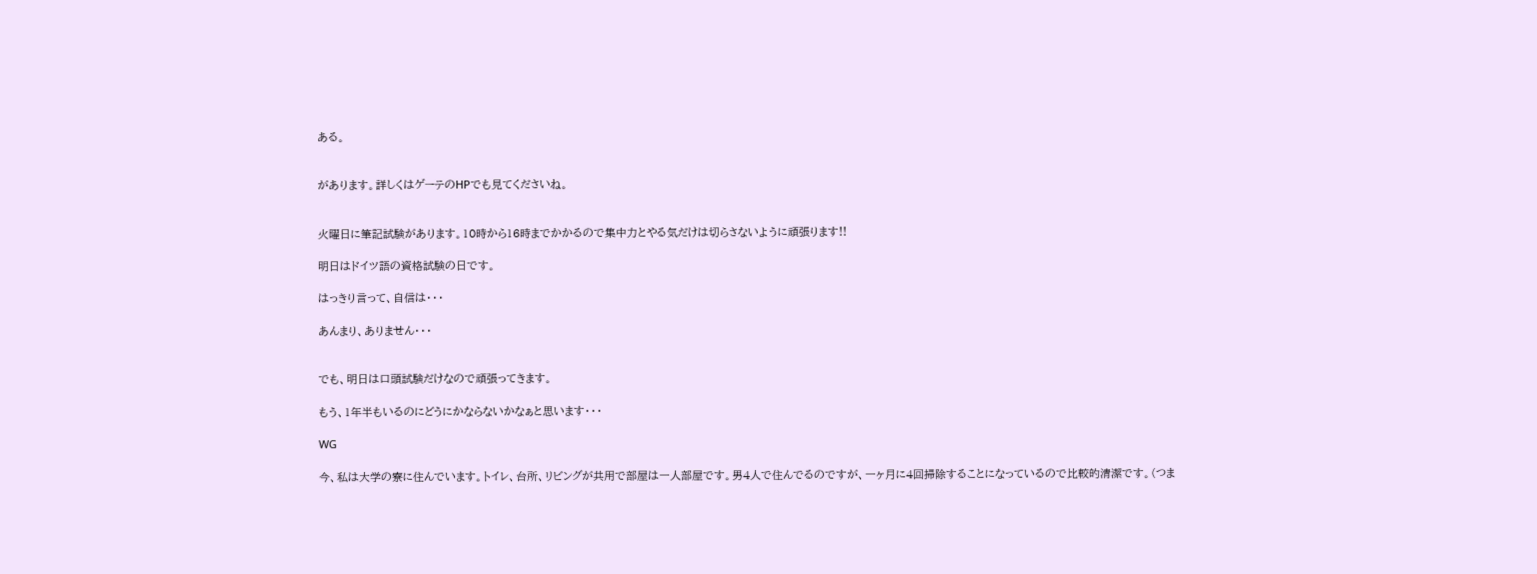ある。


があります。詳しくはゲーテのHPでも見てくださいね。


火曜日に筆記試験があります。10時から16時までかかるので集中力とやる気だけは切らさないように頑張ります!!

明日はドイツ語の資格試験の日です。

はっきり言って、自信は・・・

あんまり、ありません・・・


でも、明日は口頭試験だけなので頑張ってきます。

もう、1年半もいるのにどうにかならないかなぁと思います・・・

WG

今、私は大学の寮に住んでいます。トイレ、台所、リビングが共用で部屋は一人部屋です。男4人で住んでるのですが、一ヶ月に4回掃除することになっているので比較的清潔です。(つま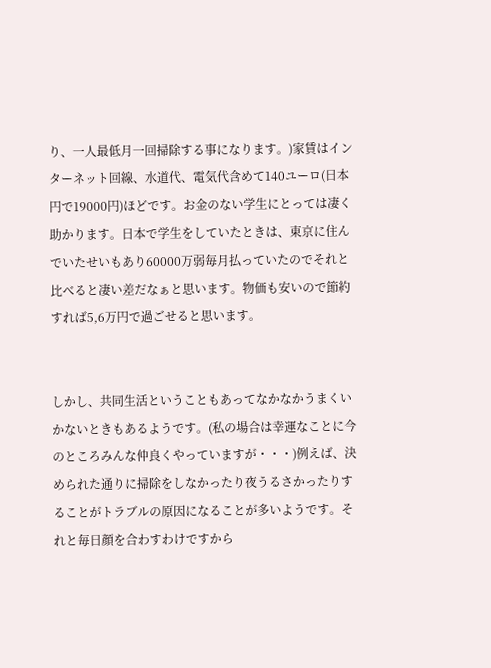り、一人最低月一回掃除する事になります。)家賃はインターネット回線、水道代、電気代含めて140ユーロ(日本円で19000円)ほどです。お金のない学生にとっては凄く助かります。日本で学生をしていたときは、東京に住んでいたせいもあり60000万弱毎月払っていたのでそれと比べると凄い差だなぁと思います。物価も安いので節約すれば5,6万円で過ごせると思います。


しかし、共同生活ということもあってなかなかうまくいかないときもあるようです。(私の場合は幸運なことに今のところみんな仲良くやっていますが・・・)例えば、決められた通りに掃除をしなかったり夜うるさかったりすることがトラブルの原因になることが多いようです。それと毎日顔を合わすわけですから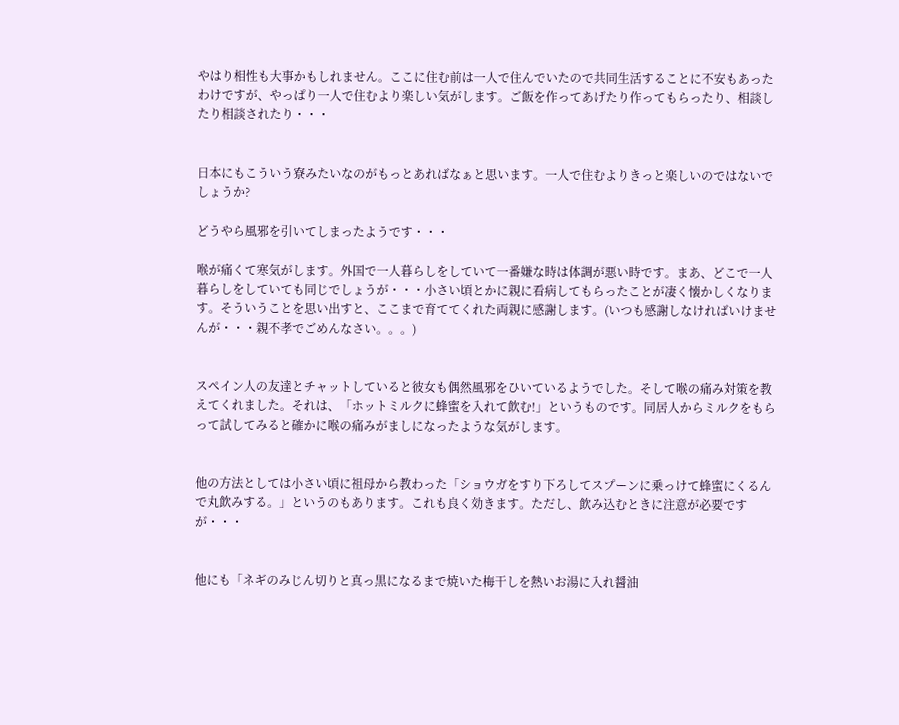やはり相性も大事かもしれません。ここに住む前は一人で住んでいたので共同生活することに不安もあったわけですが、やっぱり一人で住むより楽しい気がします。ご飯を作ってあげたり作ってもらったり、相談したり相談されたり・・・


日本にもこういう寮みたいなのがもっとあればなぁと思います。一人で住むよりきっと楽しいのではないでしょうか?

どうやら風邪を引いてしまったようです・・・

喉が痛くて寒気がします。外国で一人暮らしをしていて一番嫌な時は体調が悪い時です。まあ、どこで一人暮らしをしていても同じでしょうが・・・小さい頃とかに親に看病してもらったことが凄く懐かしくなります。そういうことを思い出すと、ここまで育ててくれた両親に感謝します。(いつも感謝しなければいけませんが・・・親不孝でごめんなさい。。。)


スペイン人の友達とチャットしていると彼女も偶然風邪をひいているようでした。そして喉の痛み対策を教えてくれました。それは、「ホットミルクに蜂蜜を入れて飲む!」というものです。同居人からミルクをもらって試してみると確かに喉の痛みがましになったような気がします。


他の方法としては小さい頃に祖母から教わった「ショウガをすり下ろしてスプーンに乗っけて蜂蜜にくるんで丸飲みする。」というのもあります。これも良く効きます。ただし、飲み込むときに注意が必要ですが・・・


他にも「ネギのみじん切りと真っ黒になるまで焼いた梅干しを熱いお湯に入れ醤油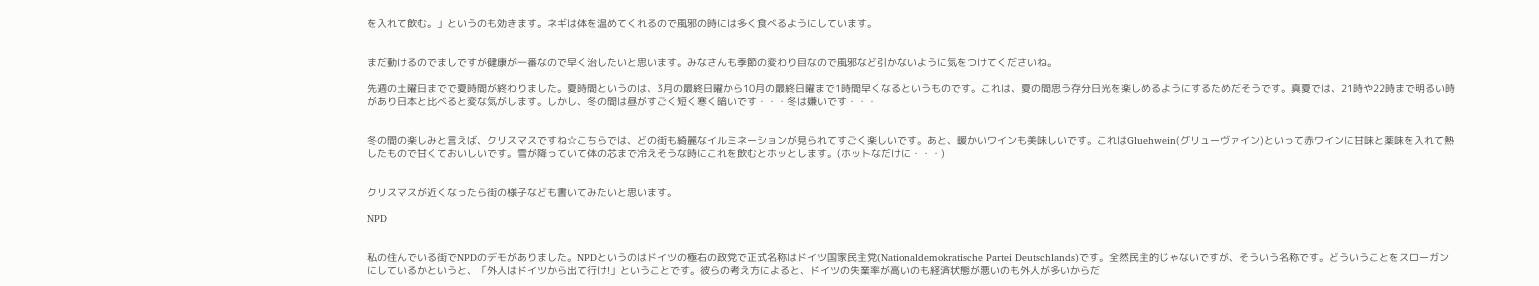を入れて飲む。」というのも効きます。ネギは体を温めてくれるので風邪の時には多く食べるようにしています。


まだ動けるのでましですが健康が一番なので早く治したいと思います。みなさんも季節の変わり目なので風邪など引かないように気をつけてくださいね。

先週の土曜日までで夏時間が終わりました。夏時間というのは、3月の最終日曜から10月の最終日曜まで1時間早くなるというものです。これは、夏の間思う存分日光を楽しめるようにするためだそうです。真夏では、21時や22時まで明るい時があり日本と比べると変な気がします。しかし、冬の間は昼がすごく短く寒く暗いです・・・冬は嫌いです・・・


冬の間の楽しみと言えば、クリスマスですね☆こちらでは、どの街も綺麗なイルミネーションが見られてすごく楽しいです。あと、暖かいワインも美味しいです。これはGluehwein(グリューヴァイン)といって赤ワインに甘味と薬味を入れて熱したもので甘くておいしいです。雪が降っていて体の芯まで冷えそうな時にこれを飲むとホッとします。(ホットなだけに・・・)


クリスマスが近くなったら街の様子なども書いてみたいと思います。

NPD


私の住んでいる街でNPDのデモがありました。NPDというのはドイツの極右の政党で正式名称はドイツ国家民主党(Nationaldemokratische Partei Deutschlands)です。全然民主的じゃないですが、そういう名称です。どういうことをスローガンにしているかというと、「外人はドイツから出て行け!」ということです。彼らの考え方によると、ドイツの失業率が高いのも経済状態が悪いのも外人が多いからだ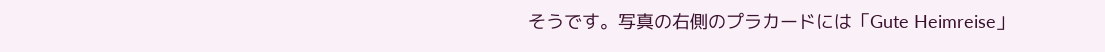そうです。写真の右側のプラカードには「Gute Heimreise」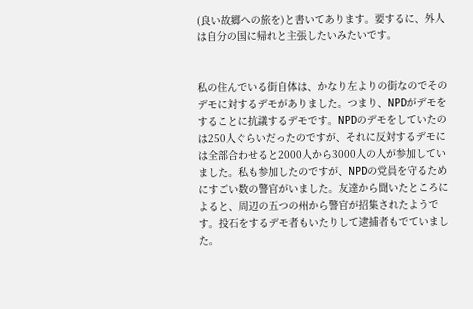(良い故郷への旅を)と書いてあります。要するに、外人は自分の国に帰れと主張したいみたいです。


私の住んでいる街自体は、かなり左よりの街なのでそのデモに対するデモがありました。つまり、NPDがデモをすることに抗議するデモです。NPDのデモをしていたのは250人ぐらいだったのですが、それに反対するデモには全部合わせると2000人から3000人の人が参加していました。私も参加したのですが、NPDの党員を守るためにすごい数の警官がいました。友達から聞いたところによると、周辺の五つの州から警官が招集されたようです。投石をするデモ者もいたりして逮捕者もでていました。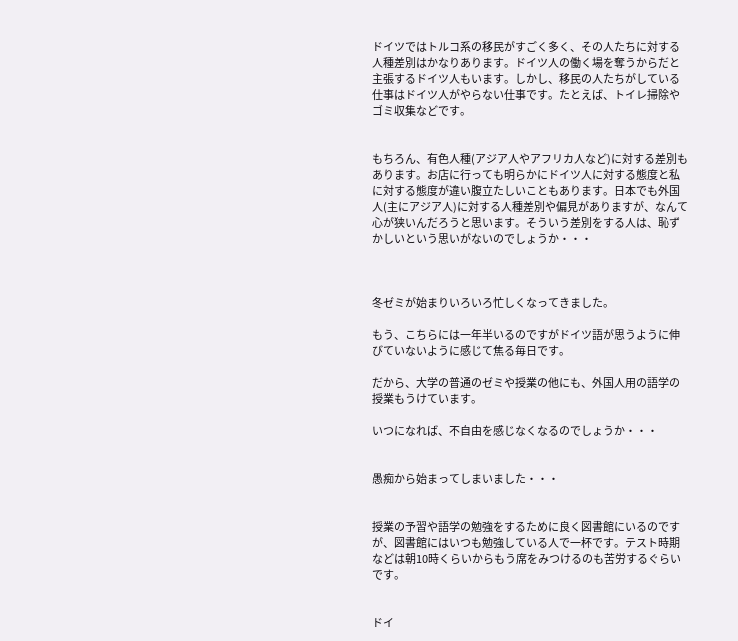ドイツではトルコ系の移民がすごく多く、その人たちに対する人種差別はかなりあります。ドイツ人の働く場を奪うからだと主張するドイツ人もいます。しかし、移民の人たちがしている仕事はドイツ人がやらない仕事です。たとえば、トイレ掃除やゴミ収集などです。


もちろん、有色人種(アジア人やアフリカ人など)に対する差別もあります。お店に行っても明らかにドイツ人に対する態度と私に対する態度が違い腹立たしいこともあります。日本でも外国人(主にアジア人)に対する人種差別や偏見がありますが、なんて心が狭いんだろうと思います。そういう差別をする人は、恥ずかしいという思いがないのでしょうか・・・



冬ゼミが始まりいろいろ忙しくなってきました。

もう、こちらには一年半いるのですがドイツ語が思うように伸びていないように感じて焦る毎日です。

だから、大学の普通のゼミや授業の他にも、外国人用の語学の授業もうけています。

いつになれば、不自由を感じなくなるのでしょうか・・・


愚痴から始まってしまいました・・・


授業の予習や語学の勉強をするために良く図書館にいるのですが、図書館にはいつも勉強している人で一杯です。テスト時期などは朝10時くらいからもう席をみつけるのも苦労するぐらいです。


ドイ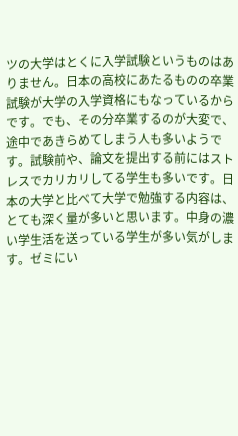ツの大学はとくに入学試験というものはありません。日本の高校にあたるものの卒業試験が大学の入学資格にもなっているからです。でも、その分卒業するのが大変で、途中であきらめてしまう人も多いようです。試験前や、論文を提出する前にはストレスでカリカリしてる学生も多いです。日本の大学と比べて大学で勉強する内容は、とても深く量が多いと思います。中身の濃い学生活を送っている学生が多い気がします。ゼミにい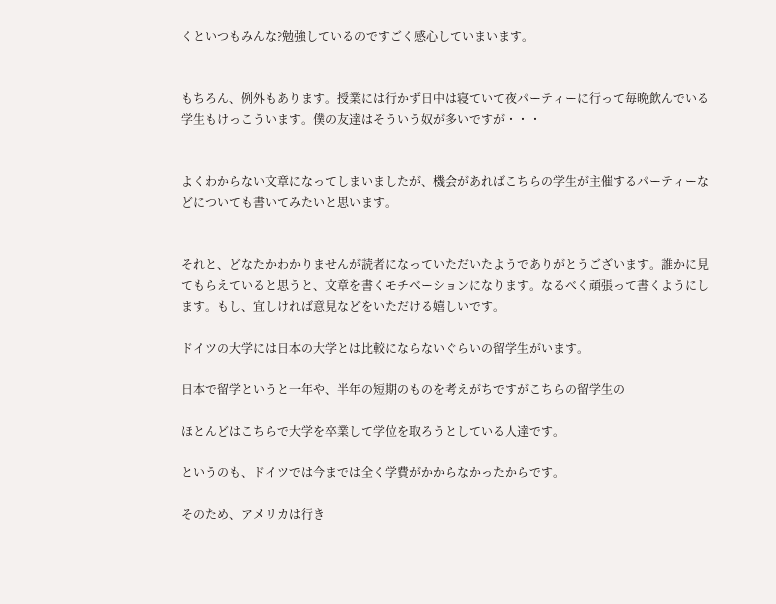くといつもみんな?勉強しているのですごく感心していまいます。


もちろん、例外もあります。授業には行かず日中は寝ていて夜パーティーに行って毎晩飲んでいる学生もけっこういます。僕の友達はそういう奴が多いですが・・・


よくわからない文章になってしまいましたが、機会があればこちらの学生が主催するパーティーなどについても書いてみたいと思います。


それと、どなたかわかりませんが読者になっていただいたようでありがとうございます。誰かに見てもらえていると思うと、文章を書くモチベーションになります。なるべく頑張って書くようにします。もし、宜しければ意見などをいただける嬉しいです。

ドイツの大学には日本の大学とは比較にならないぐらいの留学生がいます。

日本で留学というと一年や、半年の短期のものを考えがちですがこちらの留学生の

ほとんどはこちらで大学を卒業して学位を取ろうとしている人達です。

というのも、ドイツでは今までは全く学費がかからなかったからです。

そのため、アメリカは行き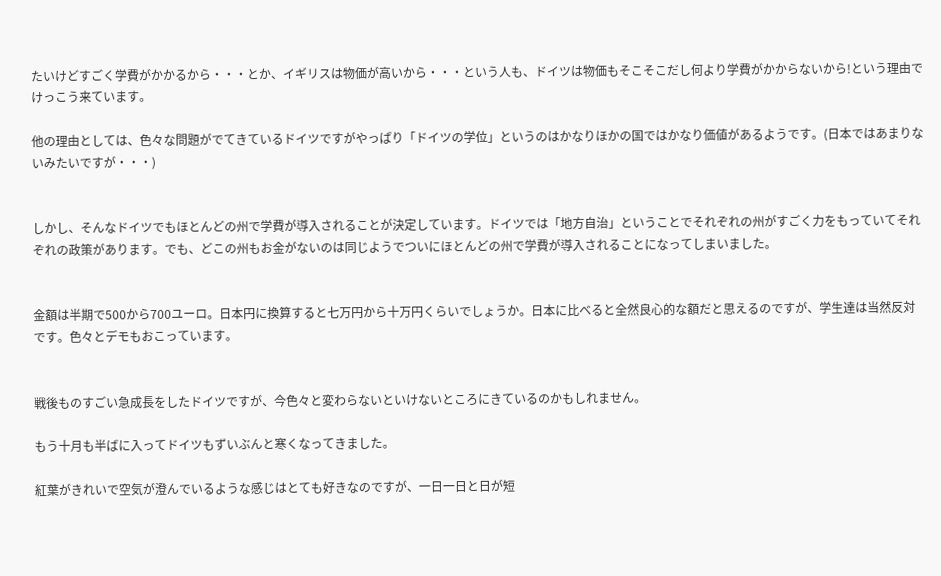たいけどすごく学費がかかるから・・・とか、イギリスは物価が高いから・・・という人も、ドイツは物価もそこそこだし何より学費がかからないから!という理由でけっこう来ています。

他の理由としては、色々な問題がでてきているドイツですがやっぱり「ドイツの学位」というのはかなりほかの国ではかなり価値があるようです。(日本ではあまりないみたいですが・・・)


しかし、そんなドイツでもほとんどの州で学費が導入されることが決定しています。ドイツでは「地方自治」ということでそれぞれの州がすごく力をもっていてそれぞれの政策があります。でも、どこの州もお金がないのは同じようでついにほとんどの州で学費が導入されることになってしまいました。


金額は半期で500から700ユーロ。日本円に換算すると七万円から十万円くらいでしょうか。日本に比べると全然良心的な額だと思えるのですが、学生達は当然反対です。色々とデモもおこっています。


戦後ものすごい急成長をしたドイツですが、今色々と変わらないといけないところにきているのかもしれません。

もう十月も半ばに入ってドイツもずいぶんと寒くなってきました。

紅葉がきれいで空気が澄んでいるような感じはとても好きなのですが、一日一日と日が短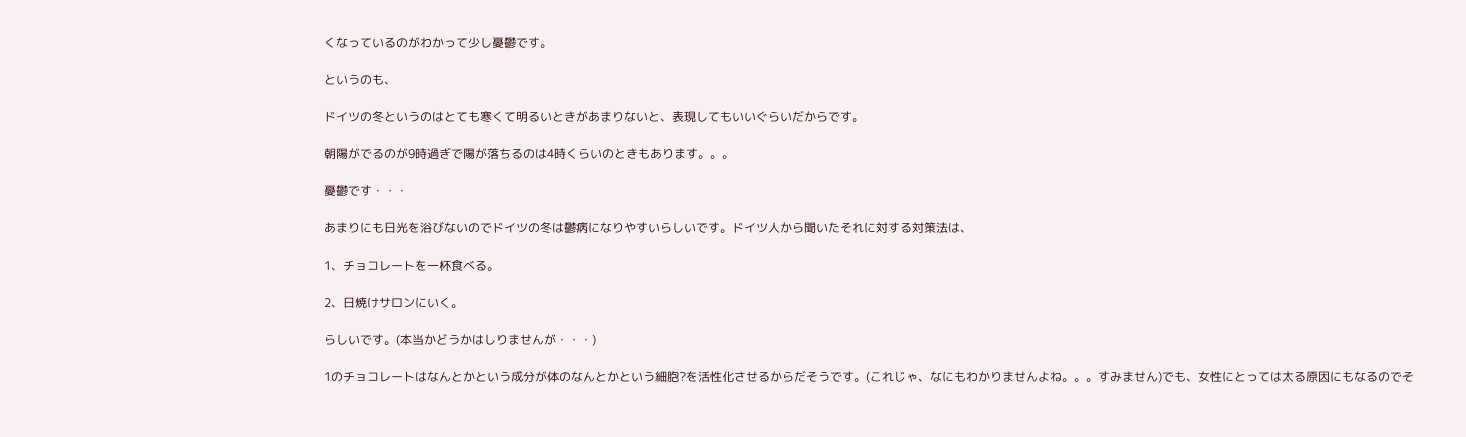くなっているのがわかって少し憂鬱です。

というのも、

ドイツの冬というのはとても寒くて明るいときがあまりないと、表現してもいいぐらいだからです。

朝陽がでるのが9時過ぎで陽が落ちるのは4時くらいのときもあります。。。

憂鬱です・・・

あまりにも日光を浴びないのでドイツの冬は鬱病になりやすいらしいです。ドイツ人から聞いたそれに対する対策法は、

1、チョコレートを一杯食べる。

2、日焼けサロンにいく。

らしいです。(本当かどうかはしりませんが・・・)

1のチョコレートはなんとかという成分が体のなんとかという細胞?を活性化させるからだそうです。(これじゃ、なにもわかりませんよね。。。すみません)でも、女性にとっては太る原因にもなるのでそ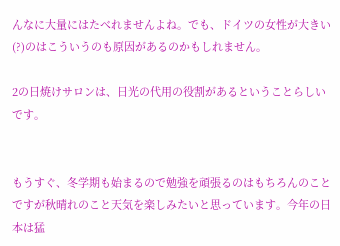んなに大量にはたべれませんよね。でも、ドイツの女性が大きい(?)のはこういうのも原因があるのかもしれません。

2の日焼けサロンは、日光の代用の役割があるということらしいです。


もうすぐ、冬学期も始まるので勉強を頑張るのはもちろんのことですが秋晴れのこと天気を楽しみたいと思っています。今年の日本は猛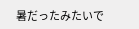暑だったみたいで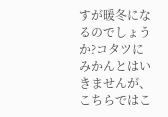すが暖冬になるのでしょうか?コタツにみかんとはいきませんが、こちらではこ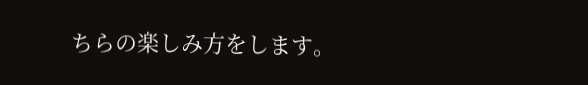ちらの楽しみ方をします。